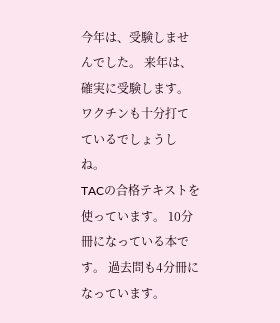今年は、受験しませんでした。 来年は、確実に受験します。 ワクチンも十分打てているでしょうしね。
TACの合格テキストを使っています。 10分冊になっている本です。 過去問も4分冊になっています。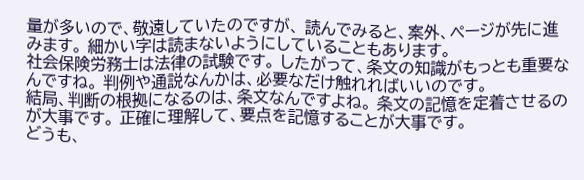量が多いので、敬遠していたのですが、 読んでみると、案外、ページが先に進みます。 細かい字は読まないようにしていることもあります。
社会保険労務士は法律の試験です。 したがって、条文の知識がもっとも重要なんですね。 判例や通説なんかは、必要なだけ触れればいいのです。
結局、判断の根拠になるのは、条文なんですよね。 条文の記憶を定着させるのが大事です。 正確に理解して、要点を記憶することが大事です。
どうも、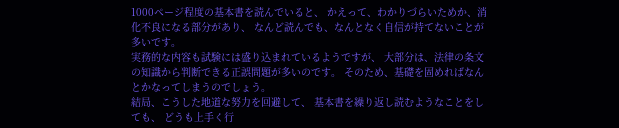1000ページ程度の基本書を読んでいると、 かえって、わかりづらいためか、消化不良になる部分があり、 なんど読んでも、なんとなく自信が持てないことが多いです。
実務的な内容も試験には盛り込まれているようですが、 大部分は、法律の条文の知識から判断できる正誤問題が多いのです。 そのため、基礎を固めればなんとかなってしまうのでしょう。
結局、こうした地道な努力を回避して、 基本書を繰り返し読むようなことをしても、 どうも上手く行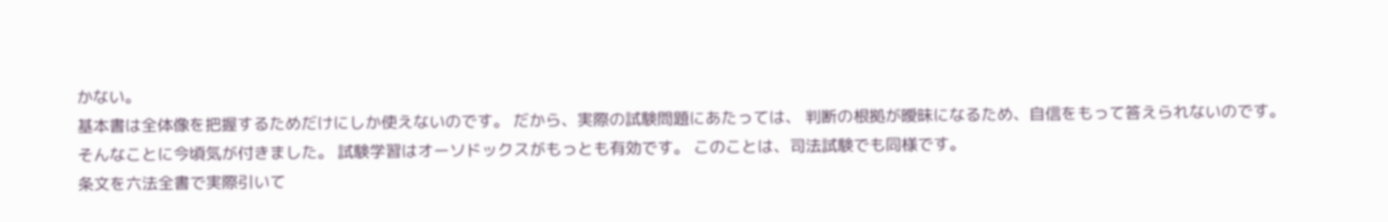かない。
基本書は全体像を把握するためだけにしか使えないのです。 だから、実際の試験問題にあたっては、 判断の根拠が曖昧になるため、自信をもって答えられないのです。
そんなことに今頃気が付きました。 試験学習はオーソドックスがもっとも有効です。 このことは、司法試験でも同様です。
条文を六法全書で実際引いて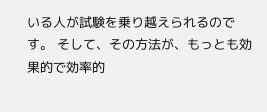いる人が試験を乗り越えられるのです。 そして、その方法が、もっとも効果的で効率的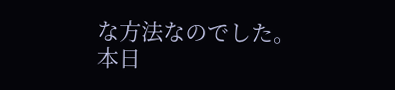な方法なのでした。
本日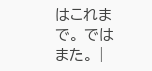はこれまで。 ではまた。 |